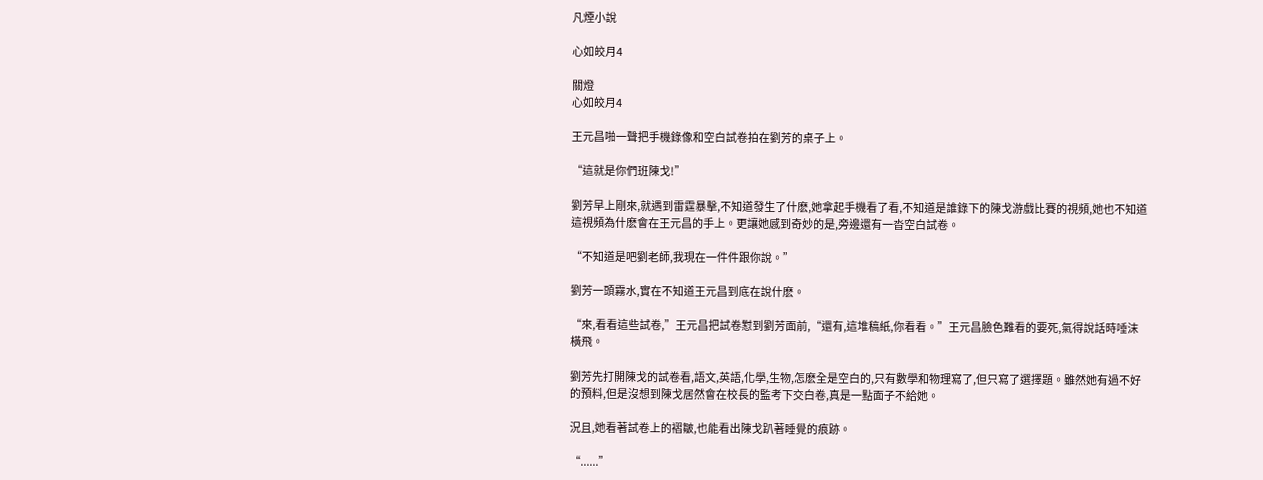凡煙小說

心如皎月4

關燈
心如皎月4

王元昌啪一聲把手機錄像和空白試卷拍在劉芳的桌子上。

“這就是你們班陳戈!”

劉芳早上剛來,就遇到雷霆暴擊,不知道發生了什麽,她拿起手機看了看,不知道是誰錄下的陳戈游戲比賽的視頻,她也不知道這視頻為什麽會在王元昌的手上。更讓她感到奇妙的是,旁邊還有一沓空白試卷。

“不知道是吧劉老師,我現在一件件跟你說。”

劉芳一頭霧水,實在不知道王元昌到底在說什麽。

“來,看看這些試卷,”王元昌把試卷懟到劉芳面前,“還有,這堆稿紙,你看看。”王元昌臉色難看的要死,氣得說話時唾沫橫飛。

劉芳先打開陳戈的試卷看,語文,英語,化學,生物,怎麽全是空白的,只有數學和物理寫了,但只寫了選擇題。雖然她有過不好的預料,但是沒想到陳戈居然會在校長的監考下交白卷,真是一點面子不給她。

況且,她看著試卷上的褶皺,也能看出陳戈趴著睡覺的痕跡。

“......”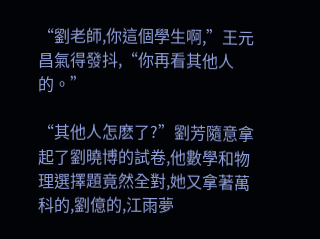“劉老師,你這個學生啊,”王元昌氣得發抖,“你再看其他人的。”

“其他人怎麽了?”劉芳隨意拿起了劉曉博的試卷,他數學和物理選擇題竟然全對,她又拿著萬科的,劉億的,江雨夢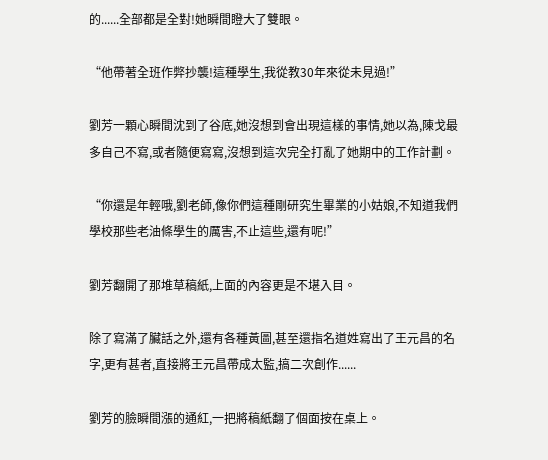的......全部都是全對!她瞬間瞪大了雙眼。

“他帶著全班作弊抄襲!這種學生,我從教30年來從未見過!”

劉芳一顆心瞬間沈到了谷底,她沒想到會出現這樣的事情,她以為,陳戈最多自己不寫,或者隨便寫寫,沒想到這次完全打亂了她期中的工作計劃。

“你還是年輕哦,劉老師,像你們這種剛研究生畢業的小姑娘,不知道我們學校那些老油條學生的厲害,不止這些,還有呢!”

劉芳翻開了那堆草稿紙,上面的內容更是不堪入目。

除了寫滿了臟話之外,還有各種黃圖,甚至還指名道姓寫出了王元昌的名字,更有甚者,直接將王元昌帶成太監,搞二次創作......

劉芳的臉瞬間漲的通紅,一把將稿紙翻了個面按在桌上。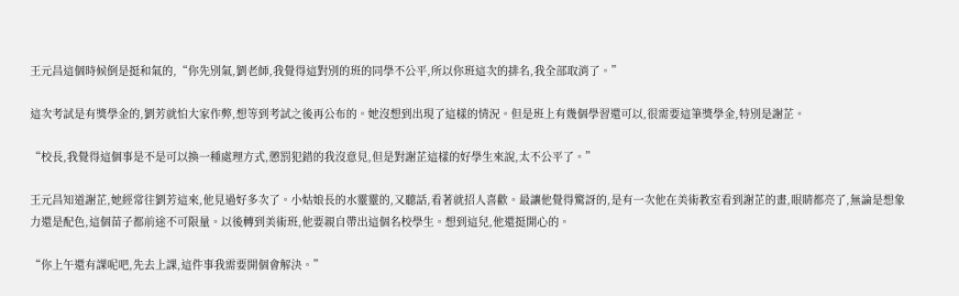王元昌這個時候倒是挺和氣的,“你先別氣,劉老師,我覺得這對別的班的同學不公平,所以你班這次的排名,我全部取消了。”

這次考試是有獎學金的,劉芳就怕大家作弊,想等到考試之後再公布的。她沒想到出現了這樣的情況。但是班上有幾個學習還可以,很需要這筆獎學金,特別是謝芷。

“校長,我覺得這個事是不是可以換一種處理方式,懲罰犯錯的我沒意見,但是對謝芷這樣的好學生來說,太不公平了。”

王元昌知道謝芷,她經常往劉芳這來,他見過好多次了。小姑娘長的水靈靈的,又聽話,看著就招人喜歡。最讓他覺得驚訝的,是有一次他在美術教室看到謝芷的畫,眼睛都亮了,無論是想象力還是配色,這個苗子都前途不可限量。以後轉到美術班,他要親自帶出這個名校學生。想到這兒,他還挺開心的。

“你上午還有課呢吧,先去上課,這件事我需要開個會解決。”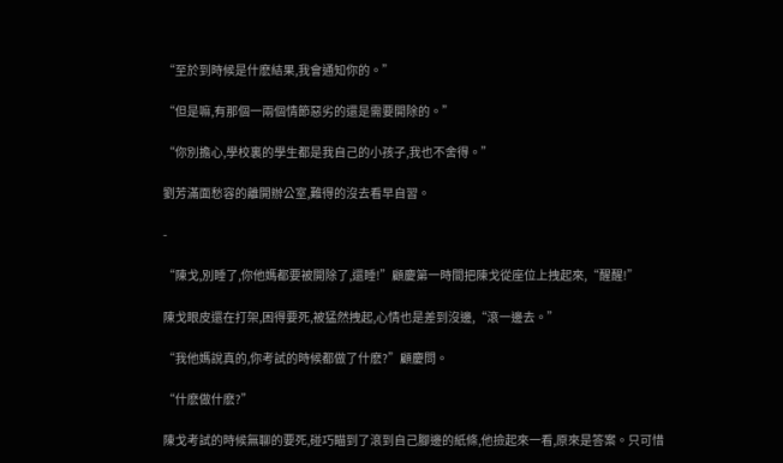“至於到時候是什麽結果,我會通知你的。”

“但是嘛,有那個一兩個情節惡劣的還是需要開除的。”

“你別擔心,學校裏的學生都是我自己的小孩子,我也不舍得。”

劉芳滿面愁容的離開辦公室,難得的沒去看早自習。

-

“陳戈,別睡了,你他媽都要被開除了,還睡!”顧慶第一時間把陳戈從座位上拽起來,“醒醒!”

陳戈眼皮還在打架,困得要死,被猛然拽起,心情也是差到沒邊,“滾一邊去。”

“我他媽說真的,你考試的時候都做了什麽?”顧慶問。

“什麽做什麽?”

陳戈考試的時候無聊的要死,碰巧瞄到了滾到自己腳邊的紙條,他撿起來一看,原來是答案。只可惜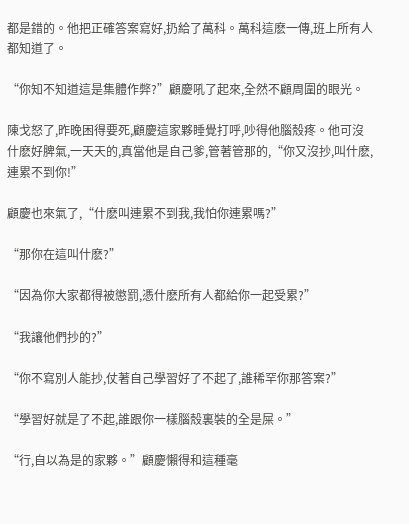都是錯的。他把正確答案寫好,扔給了萬科。萬科這麽一傳,班上所有人都知道了。

“你知不知道這是集體作弊?”顧慶吼了起來,全然不顧周圍的眼光。

陳戈怒了,昨晚困得要死,顧慶這家夥睡覺打呼,吵得他腦殼疼。他可沒什麽好脾氣,一天天的,真當他是自己爹,管著管那的,“你又沒抄,叫什麽,連累不到你!”

顧慶也來氣了,“什麽叫連累不到我,我怕你連累嗎?”

“那你在這叫什麽?”

“因為你大家都得被懲罰,憑什麽所有人都給你一起受累?”

“我讓他們抄的?”

“你不寫別人能抄,仗著自己學習好了不起了,誰稀罕你那答案?”

“學習好就是了不起,誰跟你一樣腦殼裏裝的全是屎。”

“行,自以為是的家夥。”顧慶懶得和這種毫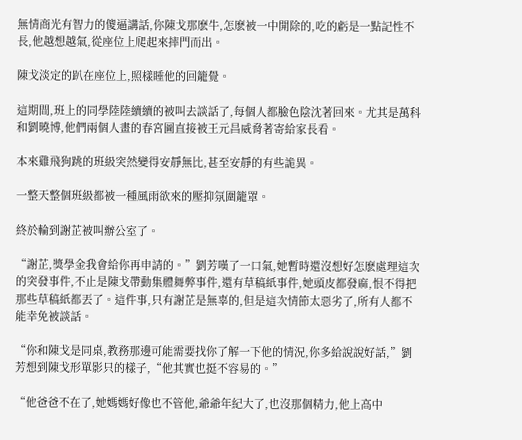無情商光有智力的傻逼講話,你陳戈那麽牛,怎麽被一中開除的,吃的虧是一點記性不長,他越想越氣,從座位上爬起來摔門而出。

陳戈淡定的趴在座位上,照樣睡他的回籠覺。

這期間,班上的同學陸陸續續的被叫去談話了,每個人都臉色陰沈著回來。尤其是萬科和劉曉博,他們兩個人畫的春宮圖直接被王元昌威脅著寄給家長看。

本來雞飛狗跳的班級突然變得安靜無比,甚至安靜的有些詭異。

一整天整個班級都被一種風雨欲來的壓抑氛圍籠罩。

終於輪到謝芷被叫辦公室了。

“謝芷,獎學金我會給你再申請的。”劉芳嘆了一口氣,她暫時還沒想好怎麽處理這次的突發事件,不止是陳戈帶動集體舞弊事件,還有草稿紙事件,她頭皮都發麻,恨不得把那些草稿紙都丟了。這件事,只有謝芷是無辜的,但是這次情節太惡劣了,所有人都不能幸免被談話。

“你和陳戈是同桌,教務那邊可能需要找你了解一下他的情況,你多給說說好話,”劉芳想到陳戈形單影只的樣子,“他其實也挺不容易的。”

“他爸爸不在了,她媽媽好像也不管他,爺爺年紀大了,也沒那個精力,他上高中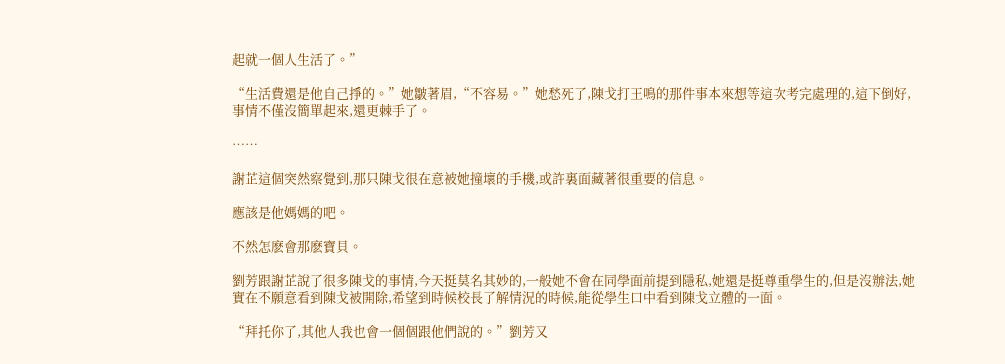起就一個人生活了。”

“生活費還是他自己掙的。”她皺著眉,“不容易。”她愁死了,陳戈打王鳴的那件事本來想等這次考完處理的,這下倒好,事情不僅沒簡單起來,還更棘手了。

……

謝芷這個突然察覺到,那只陳戈很在意被她撞壞的手機,或許裏面藏著很重要的信息。

應該是他媽媽的吧。

不然怎麽會那麽寶貝。

劉芳跟謝芷說了很多陳戈的事情,今天挺莫名其妙的,一般她不會在同學面前提到隱私,她還是挺尊重學生的,但是沒辦法,她實在不願意看到陳戈被開除,希望到時候校長了解情況的時候,能從學生口中看到陳戈立體的一面。

“拜托你了,其他人我也會一個個跟他們說的。”劉芳又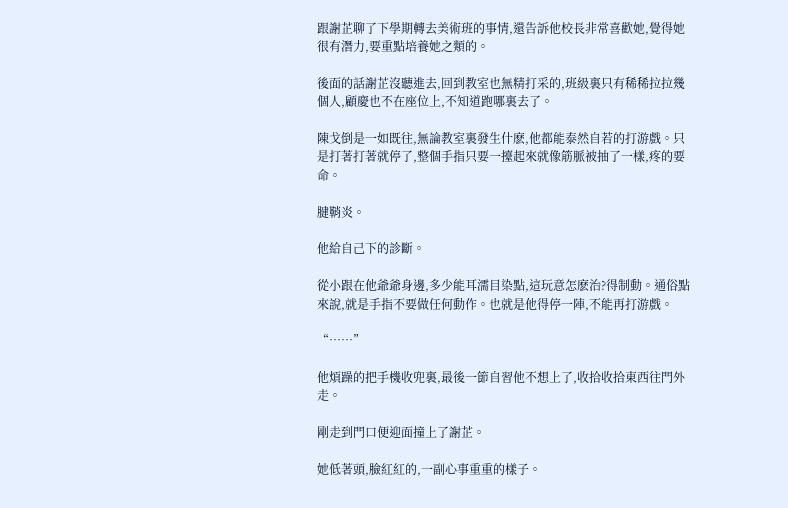跟謝芷聊了下學期轉去美術班的事情,還告訴他校長非常喜歡她,覺得她很有潛力,要重點培養她之類的。

後面的話謝芷沒聽進去,回到教室也無精打采的,班級裏只有稀稀拉拉幾個人,顧慶也不在座位上,不知道跑哪裏去了。

陳戈倒是一如既往,無論教室裏發生什麽,他都能泰然自若的打游戲。只是打著打著就停了,整個手指只要一擡起來就像筋脈被抽了一樣,疼的要命。

腱鞘炎。

他給自己下的診斷。

從小跟在他爺爺身邊,多少能耳濡目染點,這玩意怎麽治?得制動。通俗點來說,就是手指不要做任何動作。也就是他得停一陣,不能再打游戲。

“……”

他煩躁的把手機收兜裏,最後一節自習他不想上了,收拾收拾東西往門外走。

剛走到門口便迎面撞上了謝芷。

她低著頭,臉紅紅的,一副心事重重的樣子。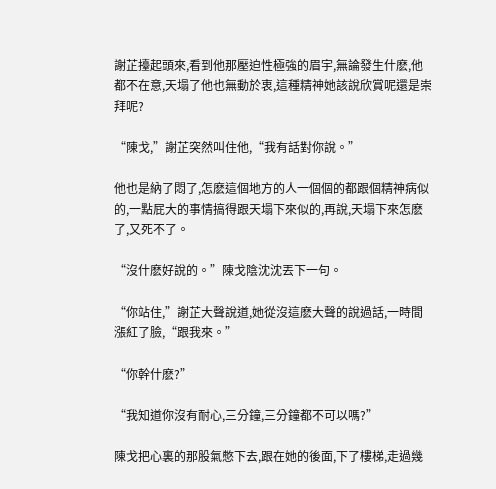謝芷擡起頭來,看到他那壓迫性極強的眉宇,無論發生什麽,他都不在意,天塌了他也無動於衷,這種精神她該說欣賞呢還是崇拜呢?

“陳戈,”謝芷突然叫住他,“我有話對你說。”

他也是納了悶了,怎麽這個地方的人一個個的都跟個精神病似的,一點屁大的事情搞得跟天塌下來似的,再說,天塌下來怎麽了,又死不了。

“沒什麽好說的。”陳戈陰沈沈丟下一句。

“你站住,”謝芷大聲說道,她從沒這麽大聲的說過話,一時間漲紅了臉,“跟我來。”

“你幹什麽?”

“我知道你沒有耐心,三分鐘,三分鐘都不可以嗎?”

陳戈把心裏的那股氣憋下去,跟在她的後面,下了樓梯,走過幾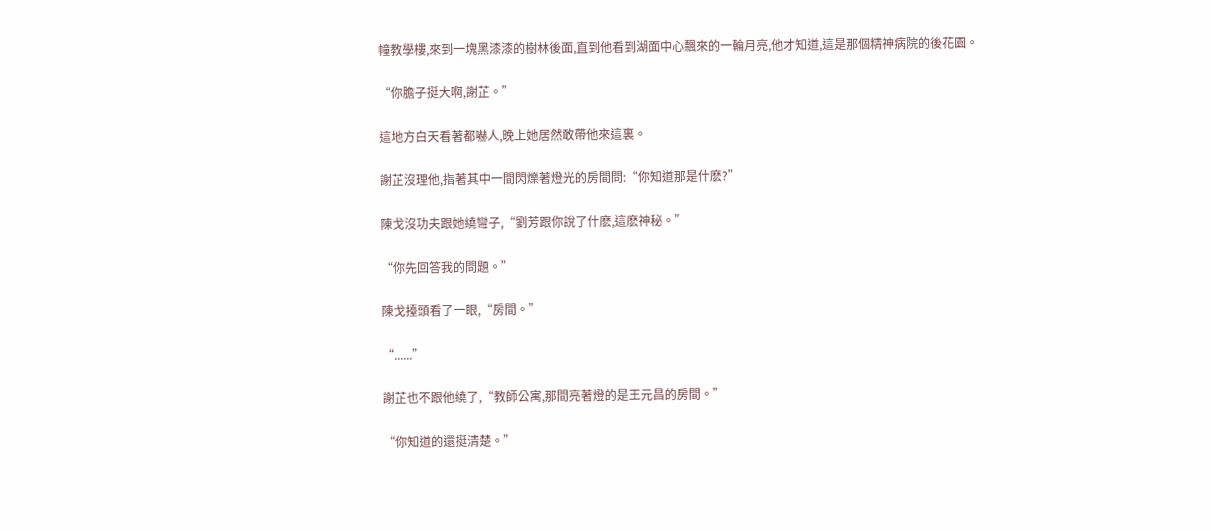幢教學樓,來到一塊黑漆漆的樹林後面,直到他看到湖面中心飄來的一輪月亮,他才知道,這是那個精神病院的後花園。

“你膽子挺大啊,謝芷。”

這地方白天看著都嚇人,晚上她居然敢帶他來這裏。

謝芷沒理他,指著其中一間閃爍著燈光的房間問:“你知道那是什麽?”

陳戈沒功夫跟她繞彎子,“劉芳跟你說了什麽,這麽神秘。”

“你先回答我的問題。”

陳戈擡頭看了一眼,“房間。”

“......”

謝芷也不跟他繞了,“教師公寓,那間亮著燈的是王元昌的房間。”

“你知道的還挺清楚。”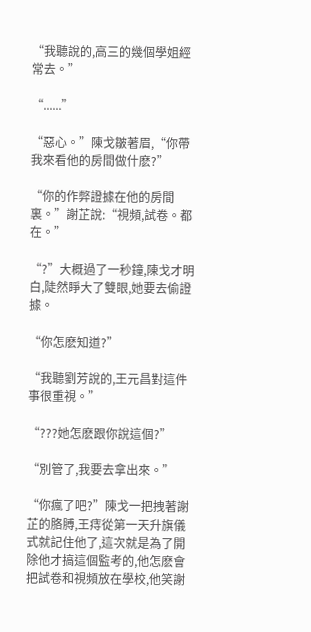“我聽說的,高三的幾個學姐經常去。”

“......”

“惡心。”陳戈皺著眉,“你帶我來看他的房間做什麽?”

“你的作弊證據在他的房間裏。”謝芷說:“視頻,試卷。都在。”

“?”大概過了一秒鐘,陳戈才明白,陡然睜大了雙眼,她要去偷證據。

“你怎麽知道?”

“我聽劉芳說的,王元昌對這件事很重視。”

“???她怎麽跟你說這個?”

“別管了,我要去拿出來。”

“你瘋了吧?”陳戈一把拽著謝芷的胳膊,王痔從第一天升旗儀式就記住他了,這次就是為了開除他才搞這個監考的,他怎麽會把試卷和視頻放在學校,他笑謝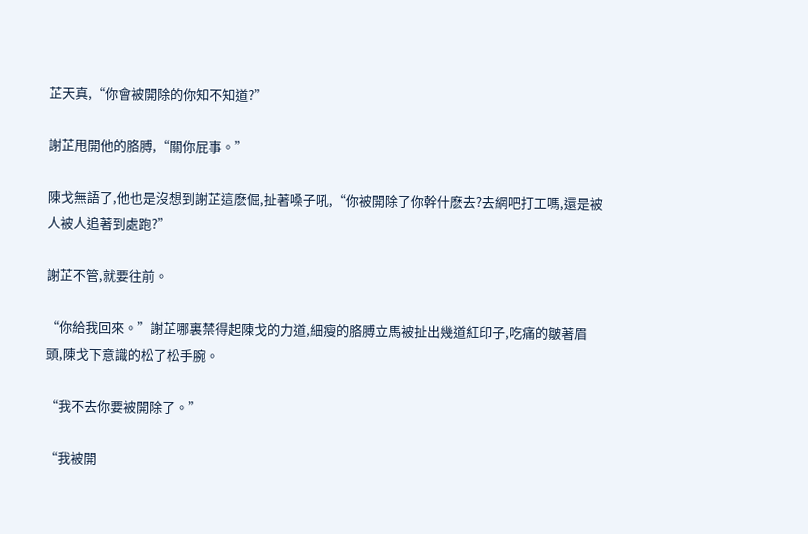芷天真,“你會被開除的你知不知道?”

謝芷甩開他的胳膊,“關你屁事。”

陳戈無語了,他也是沒想到謝芷這麽倔,扯著嗓子吼,“你被開除了你幹什麽去?去網吧打工嗎,還是被人被人追著到處跑?”

謝芷不管,就要往前。

“你給我回來。”謝芷哪裏禁得起陳戈的力道,細瘦的胳膊立馬被扯出幾道紅印子,吃痛的皺著眉頭,陳戈下意識的松了松手腕。

“我不去你要被開除了。”

“我被開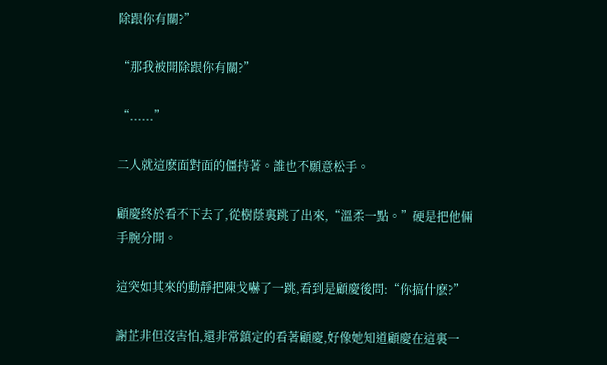除跟你有關?”

“那我被開除跟你有關?”

“......”

二人就這麽面對面的僵持著。誰也不願意松手。

顧慶終於看不下去了,從樹蔭裏跳了出來,“溫柔一點。”硬是把他倆手腕分開。

這突如其來的動靜把陳戈嚇了一跳,看到是顧慶後問:“你搞什麽?”

謝芷非但沒害怕,還非常鎮定的看著顧慶,好像她知道顧慶在這裏一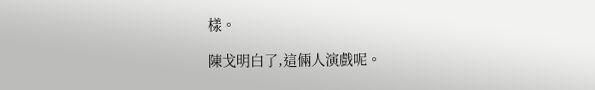樣。

陳戈明白了,這倆人演戲呢。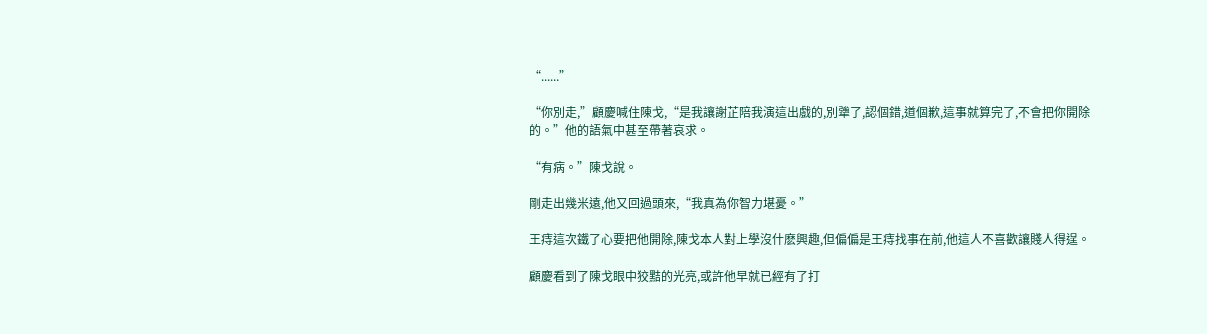“......”

“你別走,”顧慶喊住陳戈,“是我讓謝芷陪我演這出戲的,別犟了,認個錯,道個歉,這事就算完了,不會把你開除的。”他的語氣中甚至帶著哀求。

“有病。”陳戈說。

剛走出幾米遠,他又回過頭來,“我真為你智力堪憂。”

王痔這次鐵了心要把他開除,陳戈本人對上學沒什麽興趣,但偏偏是王痔找事在前,他這人不喜歡讓賤人得逞。

顧慶看到了陳戈眼中狡黠的光亮,或許他早就已經有了打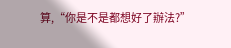算,“你是不是都想好了辦法?”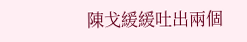陳戈緩緩吐出兩個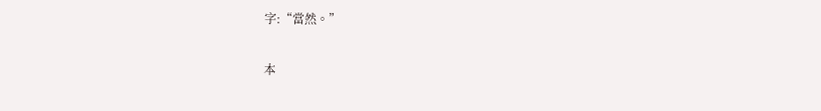字:“當然。”

本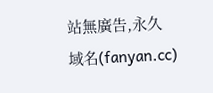站無廣告,永久域名(fanyan.cc)